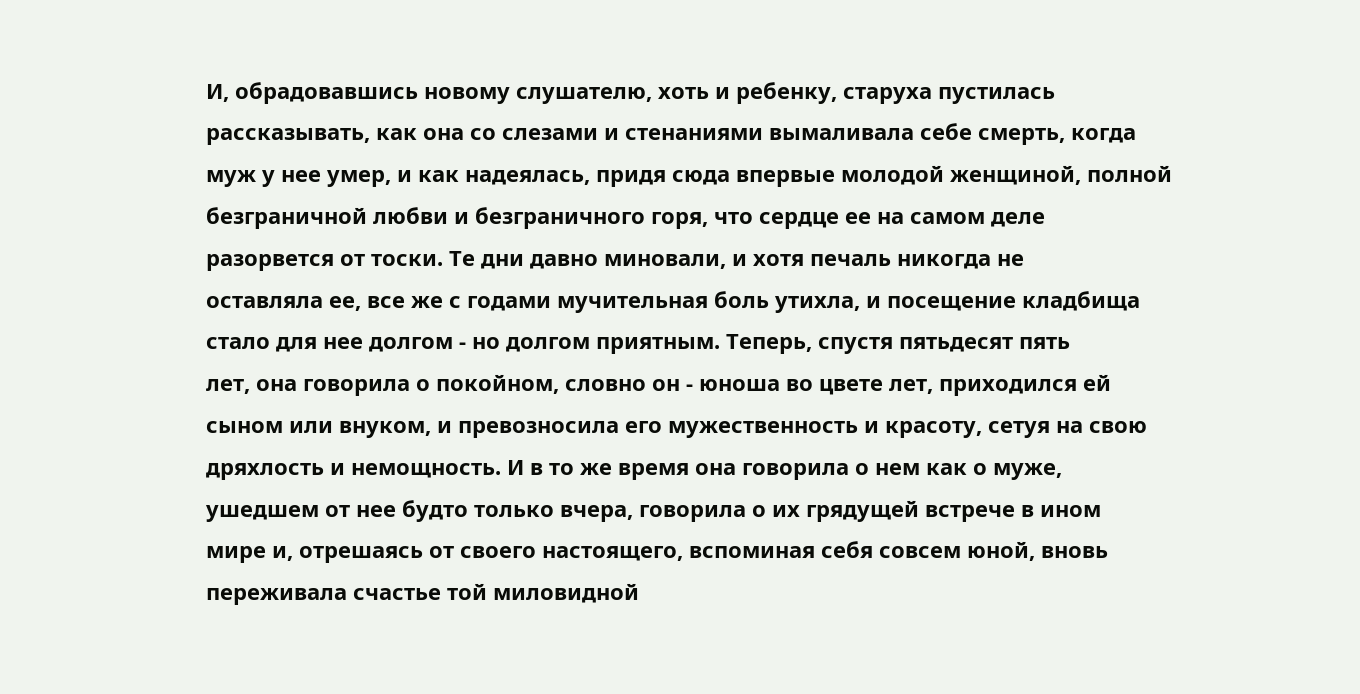И, обрадовавшись новому слушателю, хоть и ребенку, старуха пустилась
рассказывать, как она со слезами и стенаниями вымаливала себе смерть, когда
муж у нее умер, и как надеялась, придя сюда впервые молодой женщиной, полной
безграничной любви и безграничного горя, что сердце ее на самом деле
разорвется от тоски. Те дни давно миновали, и хотя печаль никогда не
оставляла ее, все же с годами мучительная боль утихла, и посещение кладбища
стало для нее долгом - но долгом приятным. Теперь, спустя пятьдесят пять
лет, она говорила о покойном, словно он - юноша во цвете лет, приходился ей
сыном или внуком, и превозносила его мужественность и красоту, сетуя на свою
дряхлость и немощность. И в то же время она говорила о нем как о муже,
ушедшем от нее будто только вчера, говорила о их грядущей встрече в ином
мире и, отрешаясь от своего настоящего, вспоминая себя совсем юной, вновь
переживала счастье той миловидной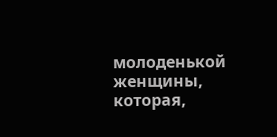молоденькой женщины, которая,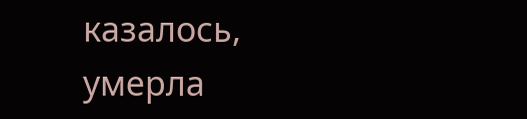казалось,
умерла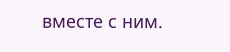вместе с ним.